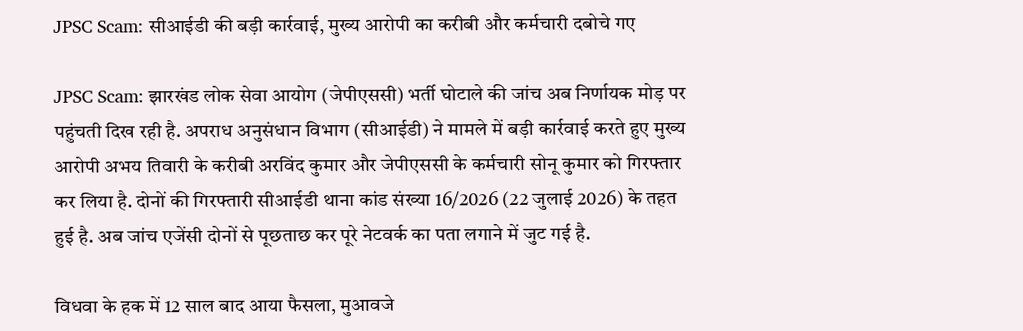JPSC Scam: सीआईडी की बड़ी कार्रवाई, मुख्य आरोपी का करीबी और कर्मचारी दबोचे गए

JPSC Scam: झारखंड लोक सेवा आयोग (जेपीएससी) भर्ती घोटाले की जांच अब निर्णायक मोड़ पर पहुंचती दिख रही है. अपराध अनुसंधान विभाग (सीआईडी) ने मामले में बड़ी कार्रवाई करते हुए मुख्य आरोपी अभय तिवारी के करीबी अरविंद कुमार और जेपीएससी के कर्मचारी सोनू कुमार को गिरफ्तार कर लिया है. दोनों की गिरफ्तारी सीआईडी थाना कांड संख्या 16/2026 (22 जुलाई 2026) के तहत हुई है. अब जांच एजेंसी दोनों से पूछताछ कर पूरे नेटवर्क का पता लगाने में जुट गई है.

विधवा के हक में 12 साल बाद आया फैसला, मुआवजे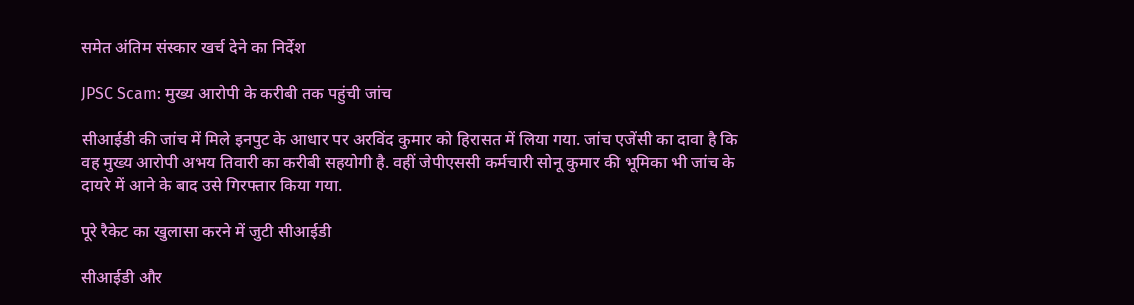समेत अंतिम संस्कार खर्च देने का निर्देश

JPSC Scam: मुख्य आरोपी के करीबी तक पहुंची जांच

सीआईडी की जांच में मिले इनपुट के आधार पर अरविंद कुमार को हिरासत में लिया गया. जांच एजेंसी का दावा है कि वह मुख्य आरोपी अभय तिवारी का करीबी सहयोगी है. वहीं जेपीएससी कर्मचारी सोनू कुमार की भूमिका भी जांच के दायरे में आने के बाद उसे गिरफ्तार किया गया.

पूरे रैकेट का खुलासा करने में जुटी सीआईडी

सीआईडी और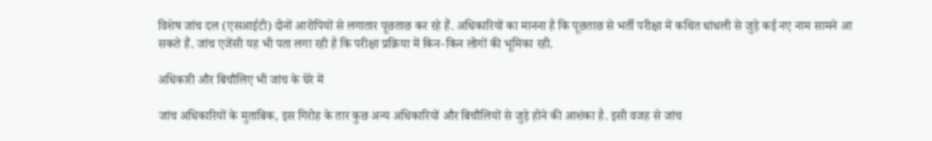विशेष जांच दल (एसआईटी) दोनों आरोपियों से लगातार पूछताछ कर रहे हैं. अधिकारियों का मानना है कि पूछताछ से भर्ती परीक्षा में कथित धांधली से जुड़े कई नए नाम सामने आ सकते हैं. जांच एजेंसी यह भी पता लगा रही है कि परीक्षा प्रक्रिया में किन-किन लोगों की भूमिका रही.

अधिकारी और बिचौलिए भी जांच के घेरे में

जांच अधिकारियों के मुताबिक, इस गिरोह के तार कुछ अन्य अधिकारियों और बिचौलियों से जुड़े होने की आशंका है. इसी वजह से जांच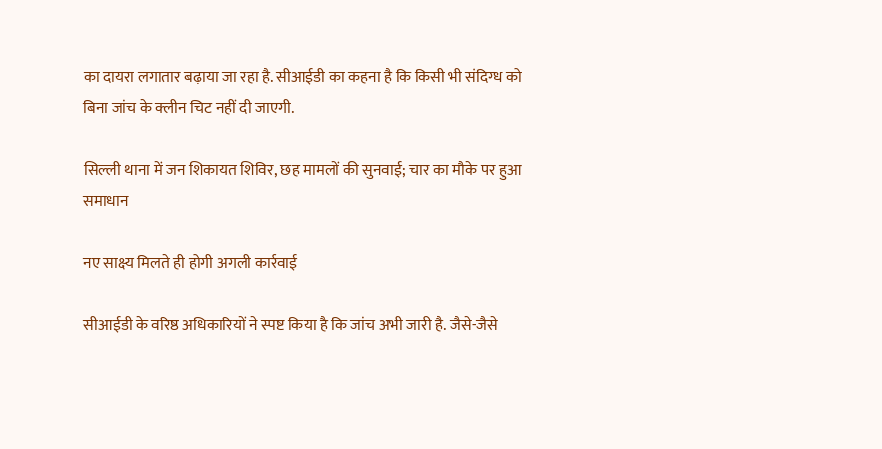का दायरा लगातार बढ़ाया जा रहा है. सीआईडी का कहना है कि किसी भी संदिग्ध को बिना जांच के क्लीन चिट नहीं दी जाएगी.

सिल्ली थाना में जन शिकायत शिविर, छह मामलों की सुनवाई; चार का मौके पर हुआ समाधान

नए साक्ष्य मिलते ही होगी अगली कार्रवाई

सीआईडी के वरिष्ठ अधिकारियों ने स्पष्ट किया है कि जांच अभी जारी है. जैसे-जैसे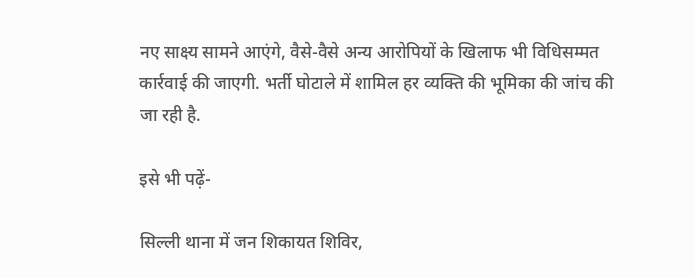नए साक्ष्य सामने आएंगे, वैसे-वैसे अन्य आरोपियों के खिलाफ भी विधिसम्मत कार्रवाई की जाएगी. भर्ती घोटाले में शामिल हर व्यक्ति की भूमिका की जांच की जा रही है.

इसे भी पढ़ें-

सिल्ली थाना में जन शिकायत शिविर,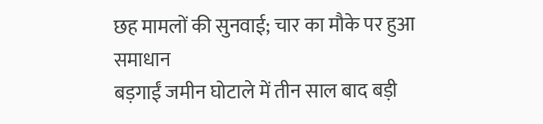छह मामलों की सुनवाई; चार का मौके पर हुआ समाधान
बड़गाईं जमीन घोटाले में तीन साल बाद बड़ी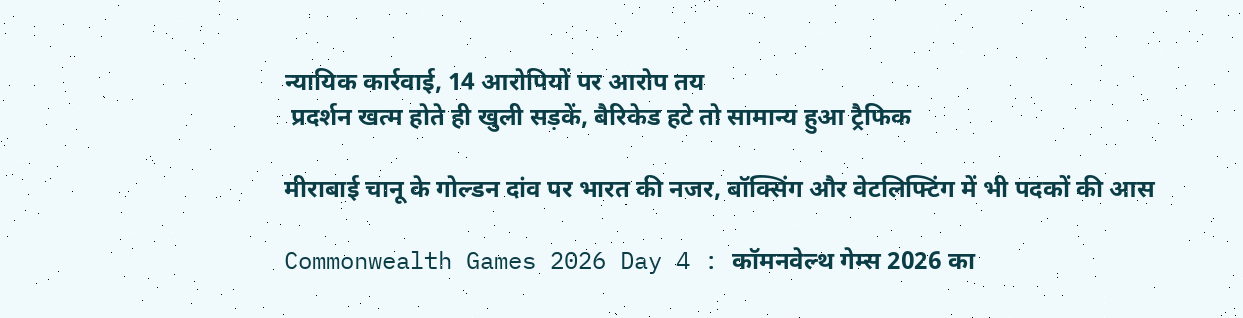न्यायिक कार्रवाई, 14 आरोपियों पर आरोप तय
 प्रदर्शन खत्म होते ही खुली सड़कें, बैरिकेड हटे तो सामान्य हुआ ट्रैफिक

मीराबाई चानू के गोल्डन दांव पर भारत की नजर, बॉक्सिंग और वेटलिफ्टिंग में भी पदकों की आस

Commonwealth Games 2026 Day 4 : कॉमनवेल्थ गेम्स 2026 का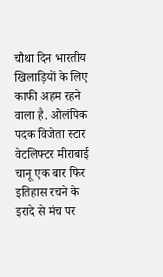चौथा दिन भारतीय खिलाड़ियों के लिए काफी अहम रहने वाला है. ओलंपिक पदक विजेता स्टार वेटलिफ्टर मीराबाई चानू एक बार फिर इतिहास रचने के इरादे से मंच पर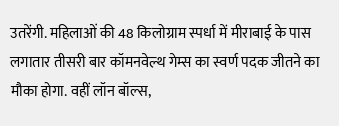उतरेंगी. महिलाओं की 48 किलोग्राम स्पर्धा में मीराबाई के पास लगातार तीसरी बार कॉमनवेल्थ गेम्स का स्वर्ण पदक जीतने का मौका होगा. वहीं लॉन बॉल्स,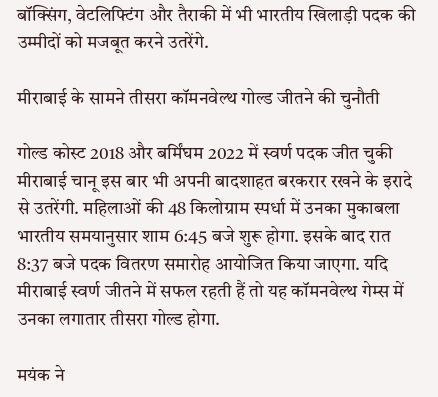बॉक्सिंग, वेटलिफ्टिंग और तैराकी में भी भारतीय खिलाड़ी पदक की उम्मीदों को मजबूत करने उतरेंगे.

मीराबाई के सामने तीसरा कॉमनवेल्थ गोल्ड जीतने की चुनौती

गोल्ड कोस्ट 2018 और बर्मिंघम 2022 में स्वर्ण पदक जीत चुकी मीराबाई चानू इस बार भी अपनी बादशाहत बरकरार रखने के इरादे से उतरेंगी. महिलाओं की 48 किलोग्राम स्पर्धा में उनका मुकाबला भारतीय समयानुसार शाम 6:45 बजे शुरू होगा. इसके बाद रात 8:37 बजे पदक वितरण समारोह आयोजित किया जाएगा. यदि मीराबाई स्वर्ण जीतने में सफल रहती हैं तो यह कॉमनवेल्थ गेम्स में उनका लगातार तीसरा गोल्ड होगा.

मयंक ने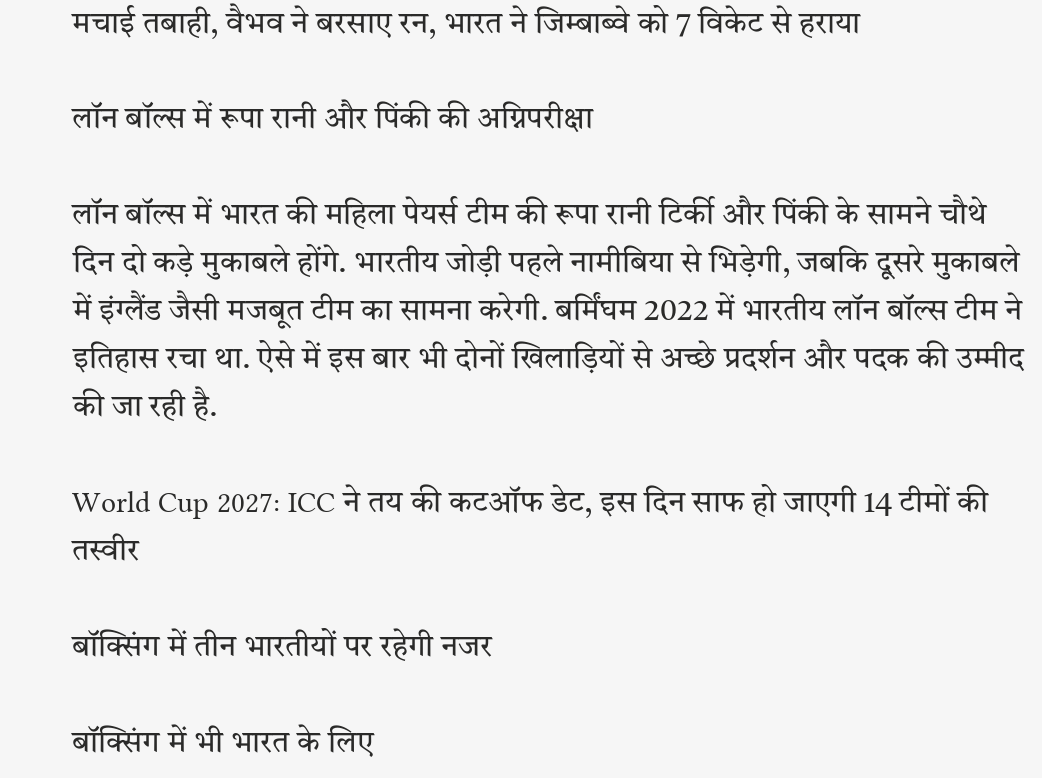मचाई तबाही, वैभव ने बरसाए रन, भारत ने जिम्बाब्वे को 7 विकेट से हराया

लॉन बॉल्स में रूपा रानी और पिंकी की अग्निपरीक्षा

लॉन बॉल्स में भारत की महिला पेयर्स टीम की रूपा रानी टिर्की और पिंकी के सामने चौथे दिन दो कड़े मुकाबले होंगे. भारतीय जोड़ी पहले नामीबिया से भिड़ेगी, जबकि दूसरे मुकाबले में इंग्लैंड जैसी मजबूत टीम का सामना करेगी. बर्मिंघम 2022 में भारतीय लॉन बॉल्स टीम ने इतिहास रचा था. ऐसे में इस बार भी दोनों खिलाड़ियों से अच्छे प्रदर्शन और पदक की उम्मीद की जा रही है.

World Cup 2027: ICC ने तय की कटऑफ डेट, इस दिन साफ हो जाएगी 14 टीमों की तस्वीर

बॉक्सिंग में तीन भारतीयों पर रहेगी नजर

बॉक्सिंग में भी भारत के लिए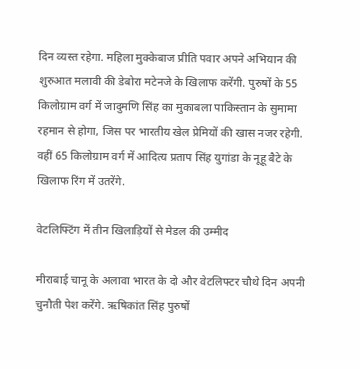दिन व्यस्त रहेगा. महिला मुक्केबाज प्रीति पवार अपने अभियान की शुरुआत मलावी की डेबोरा मटेनजे के खिलाफ करेंगी. पुरुषों के 55 किलोग्राम वर्ग में जादुमणि सिंह का मुकाबला पाकिस्तान के सुमामा रहमान से होगा, जिस पर भारतीय खेल प्रेमियों की खास नजर रहेगी. वहीं 65 किलोग्राम वर्ग में आदित्य प्रताप सिंह युगांडा के नूहू बैटे के खिलाफ रिंग में उतरेंगे.

वेटलिफ्टिंग में तीन खिलाड़ियों से मेडल की उम्मीद

मीराबाई चानू के अलावा भारत के दो और वेटलिफ्टर चौथे दिन अपनी चुनौती पेश करेंगे. ऋषिकांत सिंह पुरुषों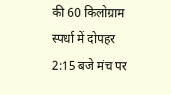की 60 किलोग्राम स्पर्धा में दोपहर 2:15 बजे मंच पर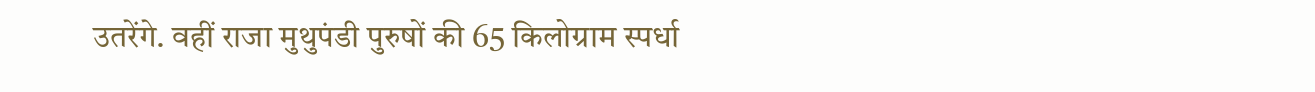उतरेंगे. वहीं राजा मुथुपंडी पुरुषों की 65 किलोग्राम स्पर्धा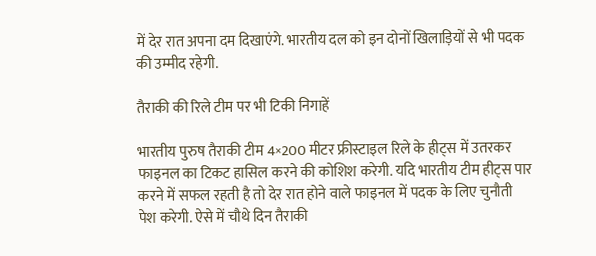में देर रात अपना दम दिखाएंगे. भारतीय दल को इन दोनों खिलाड़ियों से भी पदक की उम्मीद रहेगी.

तैराकी की रिले टीम पर भी टिकी निगाहें

भारतीय पुरुष तैराकी टीम 4×200 मीटर फ्रीस्टाइल रिले के हीट्स में उतरकर फाइनल का टिकट हासिल करने की कोशिश करेगी. यदि भारतीय टीम हीट्स पार करने में सफल रहती है तो देर रात होने वाले फाइनल में पदक के लिए चुनौती पेश करेगी. ऐसे में चौथे दिन तैराकी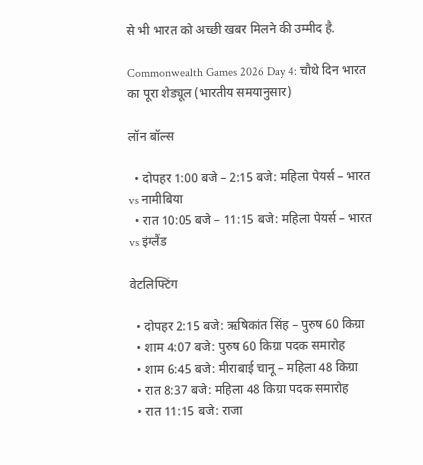से भी भारत को अच्छी खबर मिलने की उम्मीद है.

Commonwealth Games 2026 Day 4: चौथे दिन भारत का पूरा शेड्यूल (भारतीय समयानुसार)

लॉन बॉल्स

  • दोपहर 1:00 बजे – 2:15 बजे: महिला पेयर्स – भारत vs नामीबिया
  • रात 10:05 बजे – 11:15 बजे: महिला पेयर्स – भारत vs इंग्लैंड

वेटलिफ्टिंग

  • दोपहर 2:15 बजे: ऋषिकांत सिंह – पुरुष 60 किग्रा
  • शाम 4:07 बजे: पुरुष 60 किग्रा पदक समारोह
  • शाम 6:45 बजे: मीराबाई चानू – महिला 48 किग्रा
  • रात 8:37 बजे: महिला 48 किग्रा पदक समारोह
  • रात 11:15 बजे: राजा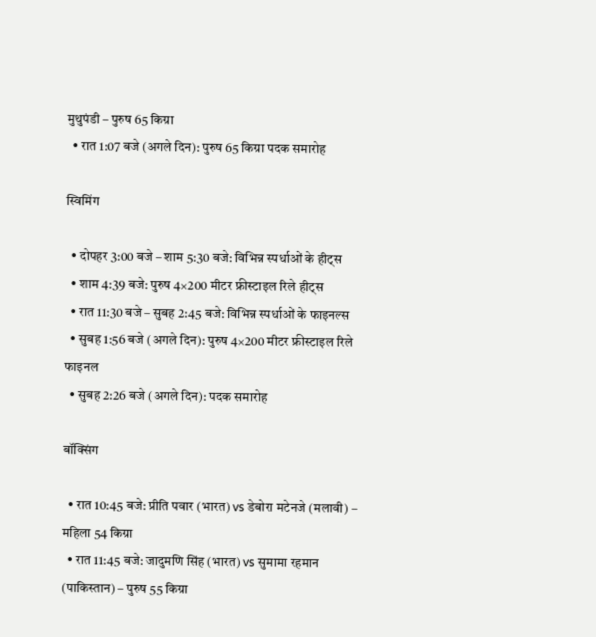मुथुपंडी – पुरुष 65 किग्रा
  • रात 1:07 बजे (अगले दिन): पुरुष 65 किग्रा पदक समारोह

स्विमिंग

  • दोपहर 3:00 बजे – शाम 5:30 बजे: विभिन्न स्पर्धाओं के हीट्स
  • शाम 4:39 बजे: पुरुष 4×200 मीटर फ्रीस्टाइल रिले हीट्स
  • रात 11:30 बजे – सुबह 2:45 बजे: विभिन्न स्पर्धाओं के फाइनल्स
  • सुबह 1:56 बजे (अगले दिन): पुरुष 4×200 मीटर फ्रीस्टाइल रिले फाइनल
  • सुबह 2:26 बजे (अगले दिन): पदक समारोह

बॉक्सिंग

  • रात 10:45 बजे: प्रीति पवार (भारत) vs डेबोरा मटेनजे (मलावी) – महिला 54 किग्रा
  • रात 11:45 बजे: जादुमणि सिंह (भारत) vs सुमामा रहमान (पाकिस्तान) – पुरुष 55 किग्रा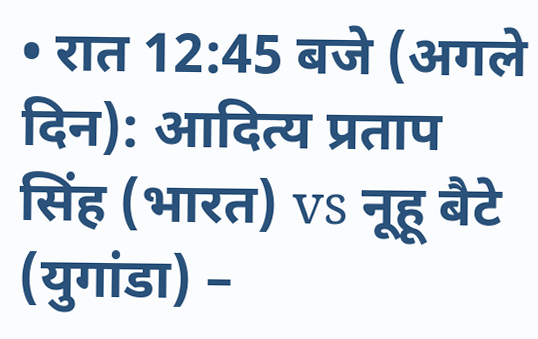• रात 12:45 बजे (अगले दिन): आदित्य प्रताप सिंह (भारत) vs नूहू बैटे (युगांडा) –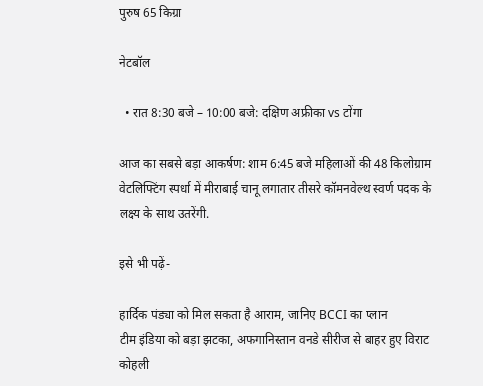पुरुष 65 किग्रा

नेटबॉल

  • रात 8:30 बजे – 10:00 बजे: दक्षिण अफ्रीका vs टोंगा

आज का सबसे बड़ा आकर्षण: शाम 6:45 बजे महिलाओं की 48 किलोग्राम वेटलिफ्टिंग स्पर्धा में मीराबाई चानू लगातार तीसरे कॉमनवेल्थ स्वर्ण पदक के लक्ष्य के साथ उतरेंगी.

इसे भी पढ़ें-

हार्दिक पंड्या को मिल सकता है आराम, जानिए BCCI का प्लान
टीम इंडिया को बड़ा झटका, अफगानिस्तान वनडे सीरीज से बाहर हुए विराट कोहली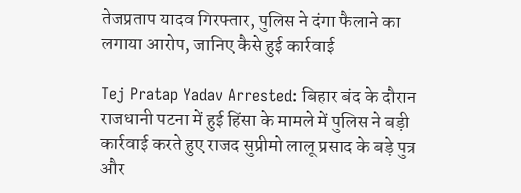तेजप्रताप यादव गिरफ्तार, पुलिस ने दंगा फैलाने का लगाया आरोप, जानिए कैसे हुई कार्रवाई

Tej Pratap Yadav Arrested: बिहार बंद के दौरान राजधानी पटना में हुई हिंसा के मामले में पुलिस ने बड़ी कार्रवाई करते हुए राजद सुप्रीमो लालू प्रसाद के बड़े पुत्र और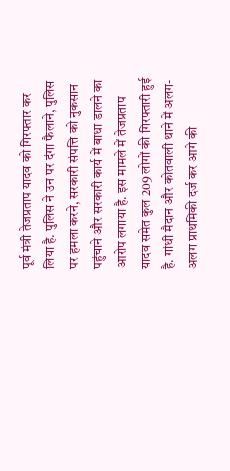पूर्व मंत्री तेजप्रताप यादव को गिरफ्तार कर लिया है. पुलिस ने उन पर दंगा फैलाने, पुलिस पर हमला करने, सरकारी संपत्ति को नुकसान पहुंचाने और सरकारी कार्य में बाधा डालने का आरोप लगाया है. इस मामले में तेजप्रताप यादव समेत कुल 209 लोगों की गिरफ्तारी हुई है. गांधी मैदान और कोतवाली थाने में अलग-अलग प्राथमिकी दर्ज कर आगे की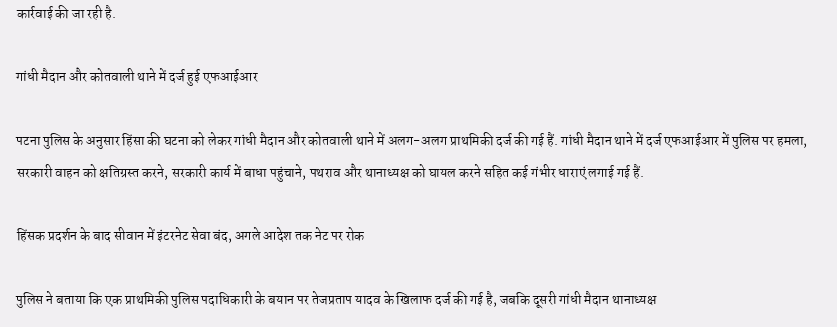कार्रवाई की जा रही है.

गांधी मैदान और कोतवाली थाने में दर्ज हुई एफआईआर

पटना पुलिस के अनुसार हिंसा की घटना को लेकर गांधी मैदान और कोतवाली थाने में अलग-अलग प्राथमिकी दर्ज की गई हैं. गांधी मैदान थाने में दर्ज एफआईआर में पुलिस पर हमला, सरकारी वाहन को क्षतिग्रस्त करने, सरकारी कार्य में बाधा पहुंचाने, पथराव और थानाध्यक्ष को घायल करने सहित कई गंभीर धाराएं लगाई गई हैं.

हिंसक प्रदर्शन के बाद सीवान में इंटरनेट सेवा बंद, अगले आदेश तक नेट पर रोक

पुलिस ने बताया कि एक प्राथमिकी पुलिस पदाधिकारी के बयान पर तेजप्रताप यादव के खिलाफ दर्ज की गई है, जबकि दूसरी गांधी मैदान थानाध्यक्ष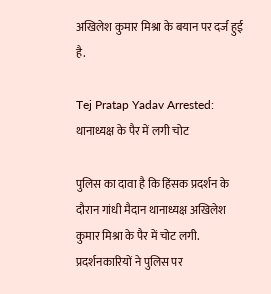अखिलेश कुमार मिश्रा के बयान पर दर्ज हुई है.

Tej Pratap Yadav Arrested: थानाध्यक्ष के पैर में लगी चोट

पुलिस का दावा है कि हिंसक प्रदर्शन के दौरान गांधी मैदान थानाध्यक्ष अखिलेश कुमार मिश्रा के पैर में चोट लगी. प्रदर्शनकारियों ने पुलिस पर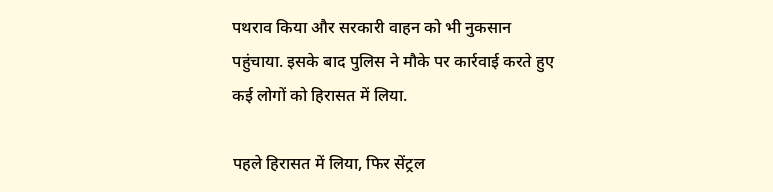पथराव किया और सरकारी वाहन को भी नुकसान पहुंचाया. इसके बाद पुलिस ने मौके पर कार्रवाई करते हुए कई लोगों को हिरासत में लिया.

पहले हिरासत में लिया, फिर सेंट्रल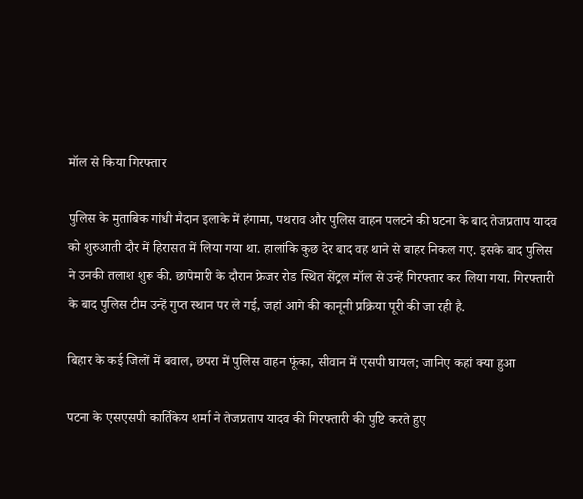मॉल से किया गिरफ्तार

पुलिस के मुताबिक गांधी मैदान इलाके में हंगामा, पथराव और पुलिस वाहन पलटने की घटना के बाद तेजप्रताप यादव को शुरुआती दौर में हिरासत में लिया गया था. हालांकि कुछ देर बाद वह थाने से बाहर निकल गए. इसके बाद पुलिस ने उनकी तलाश शुरू की. छापेमारी के दौरान फ्रेजर रोड स्थित सेंट्रल मॉल से उन्हें गिरफ्तार कर लिया गया. गिरफ्तारी के बाद पुलिस टीम उन्हें गुप्त स्थान पर ले गई, जहां आगे की कानूनी प्रक्रिया पूरी की जा रही है.

बिहार के कई जिलों में बवाल, छपरा में पुलिस वाहन फूंका, सीवान में एसपी घायल; जानिए कहां क्या हुआ

पटना के एसएसपी कार्तिकेय शर्मा ने तेजप्रताप यादव की गिरफ्तारी की पुष्टि करते हुए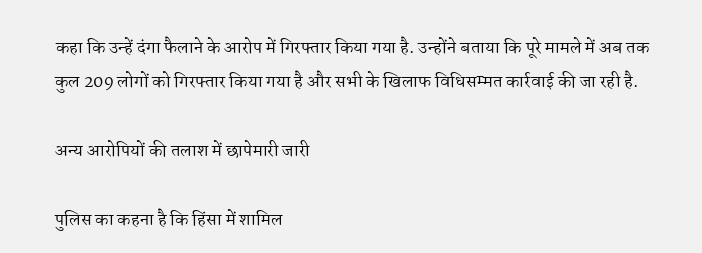कहा कि उन्हें दंगा फैलाने के आरोप में गिरफ्तार किया गया है. उन्होंने बताया कि पूरे मामले में अब तक कुल 209 लोगों को गिरफ्तार किया गया है और सभी के खिलाफ विधिसम्मत कार्रवाई की जा रही है.

अन्य आरोपियों की तलाश में छापेमारी जारी

पुलिस का कहना है कि हिंसा में शामिल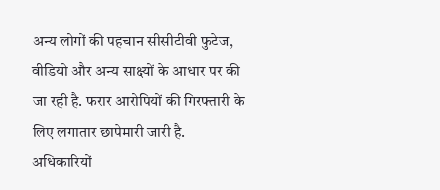अन्य लोगों की पहचान सीसीटीवी फुटेज, वीडियो और अन्य साक्ष्यों के आधार पर की जा रही है. फरार आरोपियों की गिरफ्तारी के लिए लगातार छापेमारी जारी है. अधिकारियों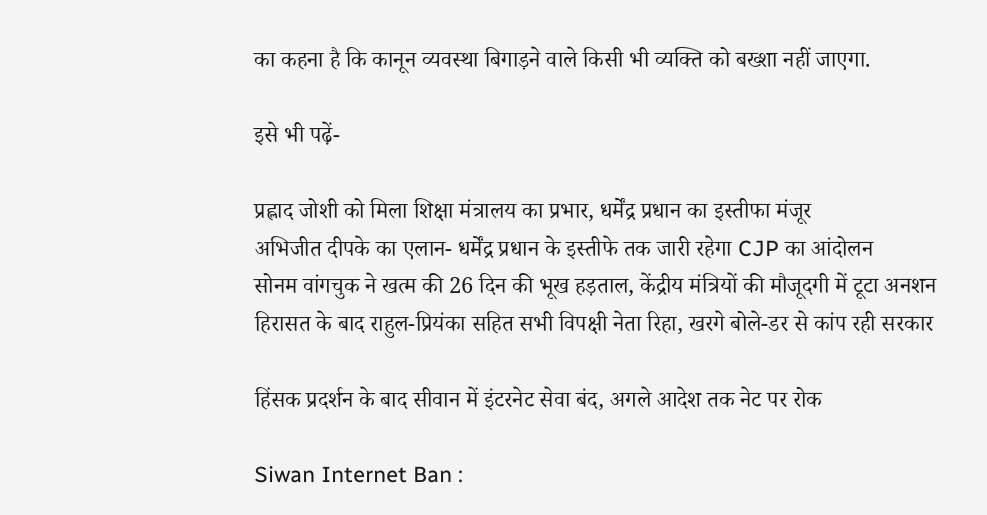का कहना है कि कानून व्यवस्था बिगाड़ने वाले किसी भी व्यक्ति को बख्शा नहीं जाएगा.

इसे भी पढ़ें-

प्रह्लाद जोशी को मिला शिक्षा मंत्रालय का प्रभार, धर्मेंद्र प्रधान का इस्तीफा मंजूर
अभिजीत दीपके का एलान- धर्मेंद्र प्रधान के इस्तीफे तक जारी रहेगा CJP का आंदोलन
सोनम वांगचुक ने खत्म की 26 दिन की भूख हड़ताल, केंद्रीय मंत्रियों की मौजूदगी में टूटा अनशन
हिरासत के बाद राहुल-प्रियंका सहित सभी विपक्षी नेता रिहा, खरगे बोले-डर से कांप रही सरकार

हिंसक प्रदर्शन के बाद सीवान में इंटरनेट सेवा बंद, अगले आदेश तक नेट पर रोक

Siwan Internet Ban :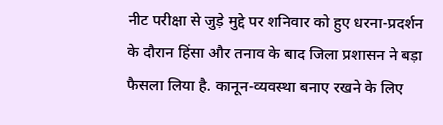नीट परीक्षा से जुड़े मुद्दे पर शनिवार को हुए धरना-प्रदर्शन के दौरान हिंसा और तनाव के बाद जिला प्रशासन ने बड़ा फैसला लिया है. कानून-व्यवस्था बनाए रखने के लिए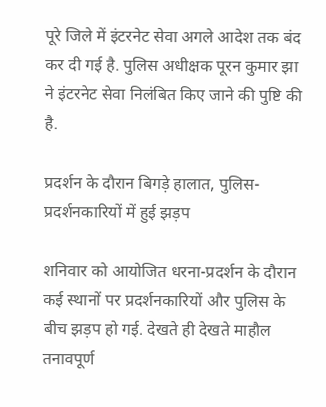पूरे जिले में इंटरनेट सेवा अगले आदेश तक बंद कर दी गई है. पुलिस अधीक्षक पूरन कुमार झा ने इंटरनेट सेवा निलंबित किए जाने की पुष्टि की है.

प्रदर्शन के दौरान बिगड़े हालात, पुलिस-प्रदर्शनकारियों में हुई झड़प

शनिवार को आयोजित धरना-प्रदर्शन के दौरान कई स्थानों पर प्रदर्शनकारियों और पुलिस के बीच झड़प हो गई. देखते ही देखते माहौल तनावपूर्ण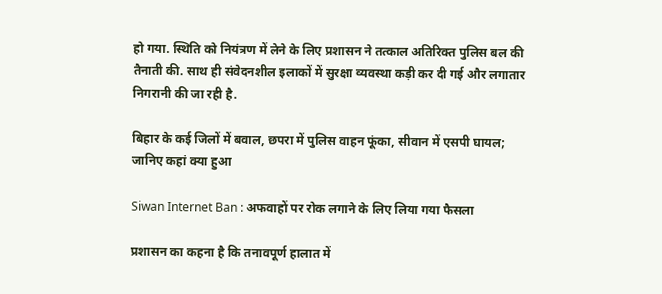हो गया. स्थिति को नियंत्रण में लेने के लिए प्रशासन ने तत्काल अतिरिक्त पुलिस बल की तैनाती की. साथ ही संवेदनशील इलाकों में सुरक्षा व्यवस्था कड़ी कर दी गई और लगातार निगरानी की जा रही है.

बिहार के कई जिलों में बवाल, छपरा में पुलिस वाहन फूंका, सीवान में एसपी घायल; जानिए कहां क्या हुआ

Siwan Internet Ban : अफवाहों पर रोक लगाने के लिए लिया गया फैसला

प्रशासन का कहना है कि तनावपूर्ण हालात में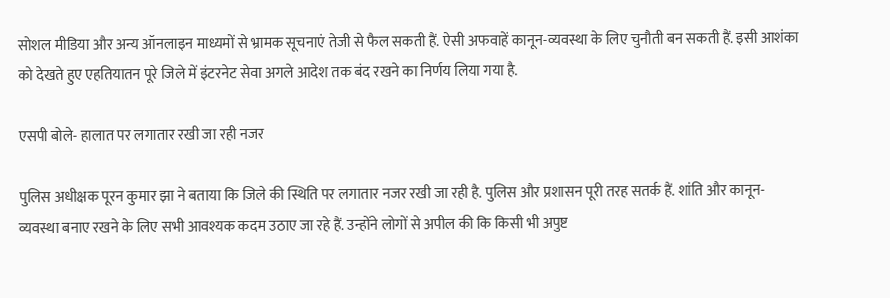सोशल मीडिया और अन्य ऑनलाइन माध्यमों से भ्रामक सूचनाएं तेजी से फैल सकती हैं. ऐसी अफवाहें कानून-व्यवस्था के लिए चुनौती बन सकती हैं. इसी आशंका को देखते हुए एहतियातन पूरे जिले में इंटरनेट सेवा अगले आदेश तक बंद रखने का निर्णय लिया गया है.

एसपी बोले- हालात पर लगातार रखी जा रही नजर

पुलिस अधीक्षक पूरन कुमार झा ने बताया कि जिले की स्थिति पर लगातार नजर रखी जा रही है. पुलिस और प्रशासन पूरी तरह सतर्क हैं. शांति और कानून-व्यवस्था बनाए रखने के लिए सभी आवश्यक कदम उठाए जा रहे हैं. उन्होंने लोगों से अपील की कि किसी भी अपुष्ट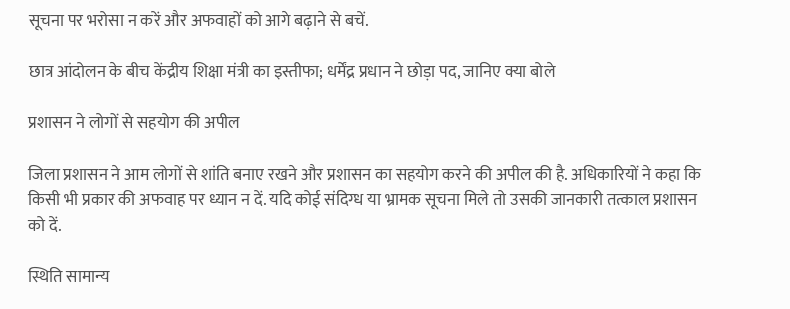सूचना पर भरोसा न करें और अफवाहों को आगे बढ़ाने से बचें.

छात्र आंदोलन के बीच केंद्रीय शिक्षा मंत्री का इस्तीफा; धर्मेंद्र प्रधान ने छोड़ा पद, जानिए क्या बोले

प्रशासन ने लोगों से सहयोग की अपील

जिला प्रशासन ने आम लोगों से शांति बनाए रखने और प्रशासन का सहयोग करने की अपील की है. अधिकारियों ने कहा कि किसी भी प्रकार की अफवाह पर ध्यान न दें. यदि कोई संदिग्ध या भ्रामक सूचना मिले तो उसकी जानकारी तत्काल प्रशासन को दें.

स्थिति सामान्य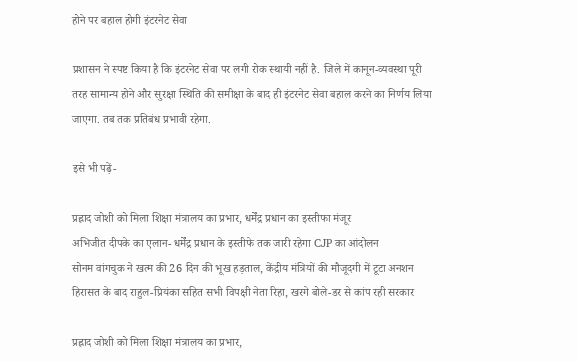होने पर बहाल होगी इंटरनेट सेवा

प्रशासन ने स्पष्ट किया है कि इंटरनेट सेवा पर लगी रोक स्थायी नहीं है. जिले में कानून-व्यवस्था पूरी तरह सामान्य होने और सुरक्षा स्थिति की समीक्षा के बाद ही इंटरनेट सेवा बहाल करने का निर्णय लिया जाएगा. तब तक प्रतिबंध प्रभावी रहेगा.

इसे भी पढ़ें-

प्रह्लाद जोशी को मिला शिक्षा मंत्रालय का प्रभार, धर्मेंद्र प्रधान का इस्तीफा मंजूर
अभिजीत दीपके का एलान- धर्मेंद्र प्रधान के इस्तीफे तक जारी रहेगा CJP का आंदोलन
सोनम वांगचुक ने खत्म की 26 दिन की भूख हड़ताल, केंद्रीय मंत्रियों की मौजूदगी में टूटा अनशन
हिरासत के बाद राहुल-प्रियंका सहित सभी विपक्षी नेता रिहा, खरगे बोले-डर से कांप रही सरकार

प्रह्लाद जोशी को मिला शिक्षा मंत्रालय का प्रभार,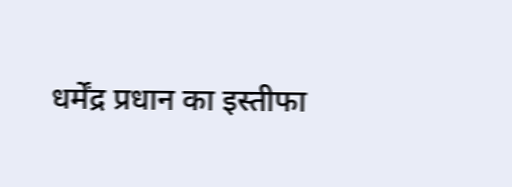धर्मेंद्र प्रधान का इस्तीफा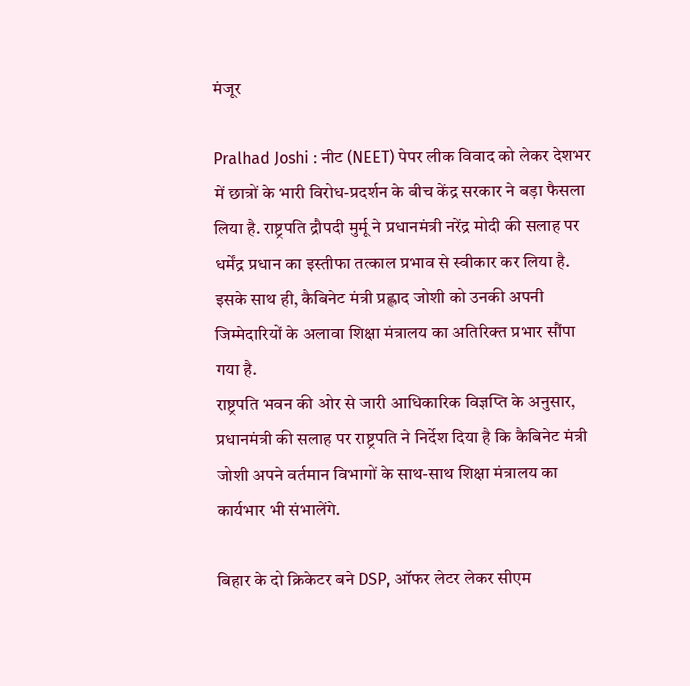मंजूर

Pralhad Joshi : नीट (NEET) पेपर लीक विवाद को लेकर देशभर में छात्रों के भारी विरोध-प्रदर्शन के बीच केंद्र सरकार ने बड़ा फैसला लिया है. राष्ट्रपति द्रौपदी मुर्मू ने प्रधानमंत्री नरेंद्र मोदी की सलाह पर धर्मेंद्र प्रधान का इस्तीफा तत्काल प्रभाव से स्वीकार कर लिया है. इसके साथ ही, कैबिनेट मंत्री प्रह्लाद जोशी को उनकी अपनी जिम्मेदारियों के अलावा शिक्षा मंत्रालय का अतिरिक्त प्रभार सौंपा गया है.
राष्ट्रपति भवन की ओर से जारी आधिकारिक विज्ञप्ति के अनुसार, प्रधानमंत्री की सलाह पर राष्ट्रपति ने निर्देश दिया है कि कैबिनेट मंत्री जोशी अपने वर्तमान विभागों के साथ-साथ शिक्षा मंत्रालय का कार्यभार भी संभालेंगे.

बिहार के दो क्रिकेटर बने DSP, ऑफर लेटर लेकर सीएम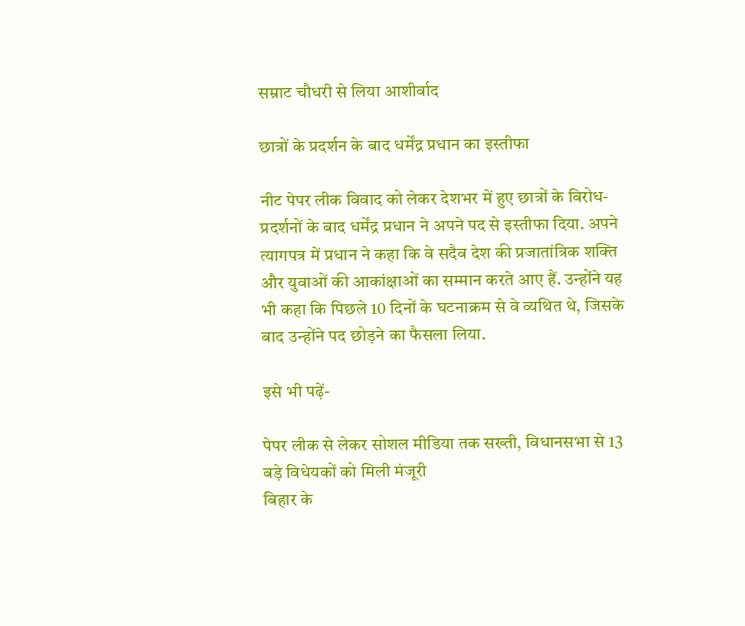सम्राट चौधरी से लिया आशीर्वाद

छात्रों के प्रदर्शन के बाद धर्मेंद्र प्रधान का इस्तीफा

नीट पेपर लीक विवाद को लेकर देशभर में हुए छात्रों के विरोध-प्रदर्शनों के बाद धर्मेंद्र प्रधान ने अपने पद से इस्तीफा दिया. अपने त्यागपत्र में प्रधान ने कहा कि वे सदैव देश की प्रजातांत्रिक शक्ति और युवाओं की आकांक्षाओं का सम्मान करते आए हैं. उन्होंने यह भी कहा कि पिछले 10 दिनों के घटनाक्रम से वे व्यथित थे, जिसके बाद उन्होंने पद छोड़ने का फैसला लिया.

इसे भी पढ़ें-

पेपर लीक से लेकर सोशल मीडिया तक सख्ती, विधानसभा से 13 बड़े विधेयकों को मिली मंजूरी
बिहार के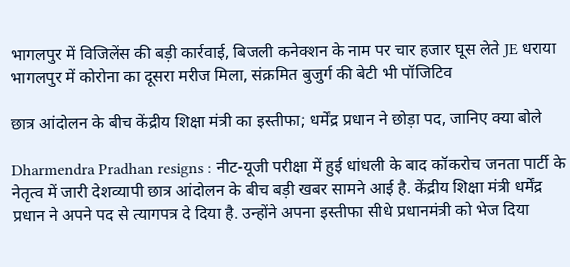भागलपुर में विजिलेंस की बड़ी कार्रवाई, बिजली कनेक्शन के नाम पर चार हजार घूस लेते JE धराया
भागलपुर में कोरोना का दूसरा मरीज मिला, संक्रमित बुजुर्ग की बेटी भी पॉजिटिव

छात्र आंदोलन के बीच केंद्रीय शिक्षा मंत्री का इस्तीफा; धर्मेंद्र प्रधान ने छोड़ा पद, जानिए क्या बोले

Dharmendra Pradhan resigns : नीट-यूजी परीक्षा में हुई धांधली के बाद कॉकरोच जनता पार्टी के नेतृत्व में जारी देशव्यापी छात्र आंदोलन के बीच बड़ी खबर सामने आई है. केंद्रीय शिक्षा मंत्री धर्मेंद्र प्रधान ने अपने पद से त्यागपत्र दे दिया है. उन्होंने अपना इस्तीफा सीधे प्रधानमंत्री को भेज दिया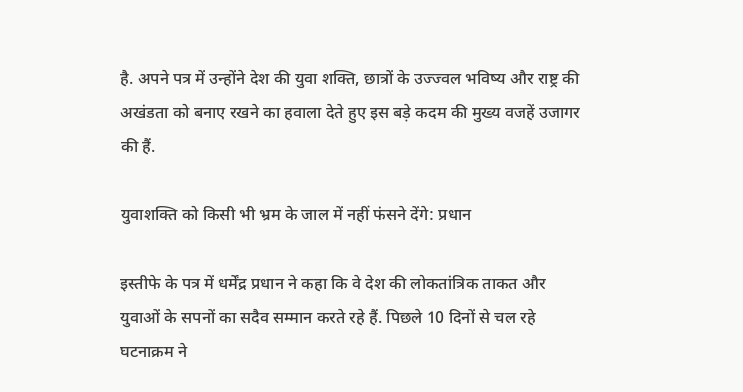है. अपने पत्र में उन्होंने देश की युवा शक्ति, छात्रों के उज्ज्वल भविष्य और राष्ट्र की अखंडता को बनाए रखने का हवाला देते हुए इस बड़े कदम की मुख्य वजहें उजागर की हैं.

युवाशक्ति को किसी भी भ्रम के जाल में नहीं फंसने देंगे: प्रधान

इस्तीफे के पत्र में धर्मेंद्र प्रधान ने कहा कि वे देश की लोकतांत्रिक ताकत और युवाओं के सपनों का सदैव सम्मान करते रहे हैं. पिछले 10 दिनों से चल रहे घटनाक्रम ने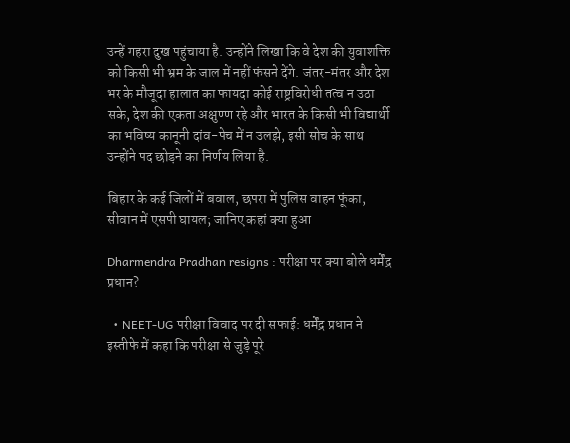उन्हें गहरा दुख पहुंचाया है. उन्होंने लिखा कि वे देश की युवाशक्ति को किसी भी भ्रम के जाल में नहीं फंसने देंगे. जंतर-मंतर और देश भर के मौजूदा हालात का फायदा कोई राष्ट्रविरोधी तत्व न उठा सके, देश की एकता अक्षुण्ण रहे और भारत के किसी भी विद्यार्थी का भविष्य कानूनी दांव-पेच में न उलझे, इसी सोच के साथ उन्होंने पद छोड़ने का निर्णय लिया है.

बिहार के कई जिलों में बवाल, छपरा में पुलिस वाहन फूंका, सीवान में एसपी घायल; जानिए कहां क्या हुआ

Dharmendra Pradhan resigns : परीक्षा पर क्या बोले धर्मेंद्र प्रधान?

  • NEET-UG परीक्षा विवाद पर दी सफाई: धर्मेंद्र प्रधान ने इस्तीफे में कहा कि परीक्षा से जुड़े पूरे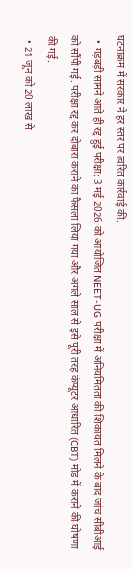घटनाक्रम में सरकार ने हर स्तर पर त्वरित कार्रवाई की.
  • गड़बड़ी सामने आते ही रद्द हुई परीक्षा: 3 मई 2026 को आयोजित NEET-UG परीक्षा में अनियमितता की शिकायत मिलने के बाद जांच सीबीआई को सौंपी गई. परीक्षा रद्द कर दोबारा कराने का फैसला लिया गया और अगले साल से इसे पूरी तरह कंप्यूटर आधारित (CBT) मोड में कराने की घोषणा की गई.
  • 21 जून को 20 लाख से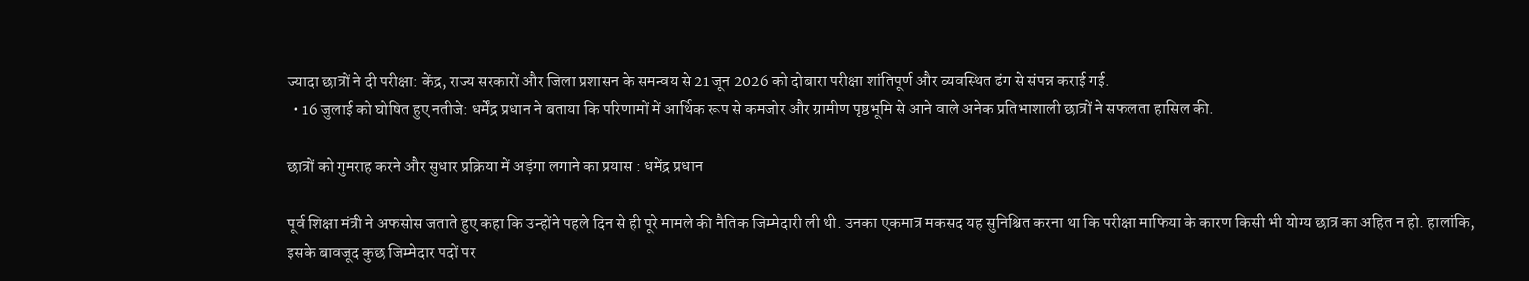ज्यादा छात्रों ने दी परीक्षा: केंद्र, राज्य सरकारों और जिला प्रशासन के समन्वय से 21 जून 2026 को दोबारा परीक्षा शांतिपूर्ण और व्यवस्थित ढंग से संपन्न कराई गई.
  • 16 जुलाई को घोषित हुए नतीजे: धर्मेंद्र प्रधान ने बताया कि परिणामों में आर्थिक रूप से कमजोर और ग्रामीण पृष्ठभूमि से आने वाले अनेक प्रतिभाशाली छात्रों ने सफलता हासिल की.

छात्रों को गुमराह करने और सुधार प्रक्रिया में अड़ंगा लगाने का प्रयास : धमेंद्र प्रधान

पूर्व शिक्षा मंत्री ने अफसोस जताते हुए कहा कि उन्होंने पहले दिन से ही पूरे मामले की नैतिक जिम्मेदारी ली थी. उनका एकमात्र मकसद यह सुनिश्चित करना था कि परीक्षा माफिया के कारण किसी भी योग्य छात्र का अहित न हो. हालांकि, इसके बावजूद कुछ जिम्मेदार पदों पर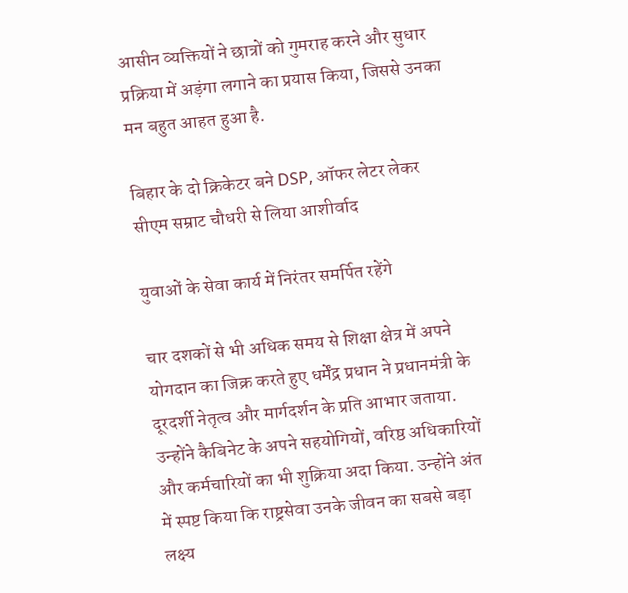आसीन व्यक्तियों ने छात्रों को गुमराह करने और सुधार प्रक्रिया में अड़ंगा लगाने का प्रयास किया, जिससे उनका मन बहुत आहत हुआ है.

बिहार के दो क्रिकेटर बने DSP, ऑफर लेटर लेकर सीएम सम्राट चौधरी से लिया आशीर्वाद

युवाओं के सेवा कार्य में निरंतर समर्पित रहेंगे

चार दशकों से भी अधिक समय से शिक्षा क्षेत्र में अपने योगदान का जिक्र करते हुए धर्मेंद्र प्रधान ने प्रधानमंत्री के दूरदर्शी नेतृत्व और मार्गदर्शन के प्रति आभार जताया. उन्होंने कैबिनेट के अपने सहयोगियों, वरिष्ठ अधिकारियों और कर्मचारियों का भी शुक्रिया अदा किया. उन्होंने अंत में स्पष्ट किया कि राष्ट्रसेवा उनके जीवन का सबसे बड़ा लक्ष्य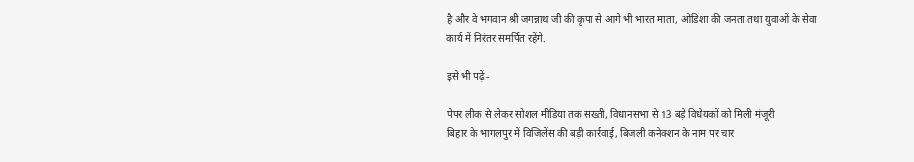है और वे भगवान श्री जगन्नाथ जी की कृपा से आगे भी भारत माता, ओडिशा की जनता तथा युवाओं के सेवा कार्य में निरंतर समर्पित रहेंगे.

इसे भी पढ़ें-

पेपर लीक से लेकर सोशल मीडिया तक सख्ती, विधानसभा से 13 बड़े विधेयकों को मिली मंजूरी
बिहार के भागलपुर में विजिलेंस की बड़ी कार्रवाई, बिजली कनेक्शन के नाम पर चार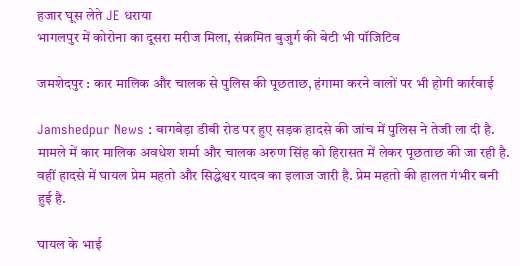हजार घूस लेते JE धराया
भागलपुर में कोरोना का दूसरा मरीज मिला, संक्रमित बुजुर्ग की बेटी भी पॉजिटिव

जमशेदपुर : कार मालिक और चालक से पुलिस की पूछताछ, हंगामा करने वालों पर भी होगी कार्रवाई

Jamshedpur News : बागबेड़ा डीबी रोड पर हुए सड़क हादसे की जांच में पुलिस ने तेजी ला दी है. मामले में कार मालिक अवधेश शर्मा और चालक अरुण सिंह को हिरासत में लेकर पूछताछ की जा रही है. वहीं हादसे में घायल प्रेम महतो और सिद्धेश्वर यादव का इलाज जारी है. प्रेम महतो की हालत गंभीर बनी हुई है.

घायल के भाई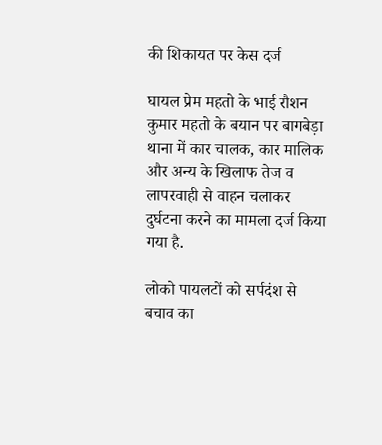की शिकायत पर केस दर्ज

घायल प्रेम महतो के भाई रौशन कुमार महतो के बयान पर बागबेड़ा थाना में कार चालक, कार मालिक और अन्य के खिलाफ तेज व लापरवाही से वाहन चलाकर दुर्घटना करने का मामला दर्ज किया गया है.

लोको पायलटों को सर्पदंश से बचाव का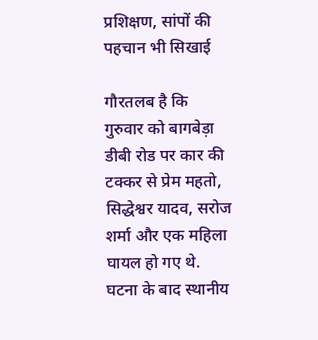प्रशिक्षण, सांपों की पहचान भी सिखाई

गौरतलब है कि गुरुवार को बागबेड़ा डीबी रोड पर कार की टक्कर से प्रेम महतो, सिद्धेश्वर यादव, सरोज शर्मा और एक महिला घायल हो गए थे. घटना के बाद स्थानीय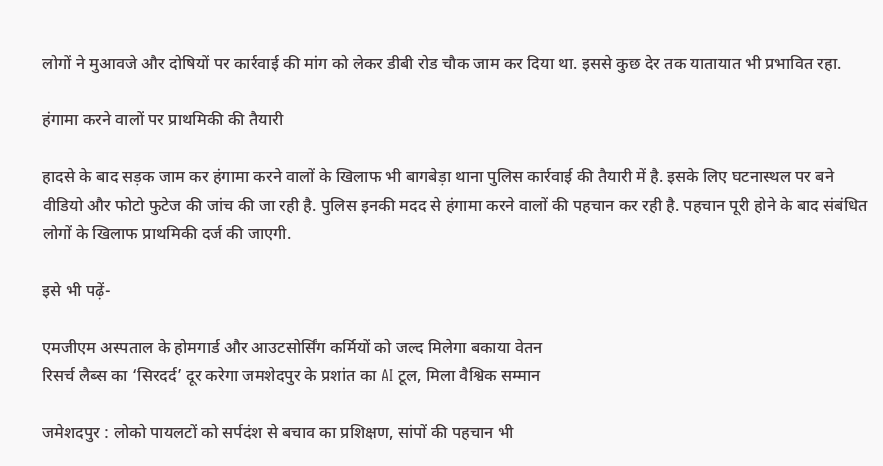लोगों ने मुआवजे और दोषियों पर कार्रवाई की मांग को लेकर डीबी रोड चौक जाम कर दिया था. इससे कुछ देर तक यातायात भी प्रभावित रहा.

हंगामा करने वालों पर प्राथमिकी की तैयारी

हादसे के बाद सड़क जाम कर हंगामा करने वालों के खिलाफ भी बागबेड़ा थाना पुलिस कार्रवाई की तैयारी में है. इसके लिए घटनास्थल पर बने वीडियो और फोटो फुटेज की जांच की जा रही है. पुलिस इनकी मदद से हंगामा करने वालों की पहचान कर रही है. पहचान पूरी होने के बाद संबंधित लोगों के खिलाफ प्राथमिकी दर्ज की जाएगी.

इसे भी पढ़ें-

एमजीएम अस्पताल के होमगार्ड और आउटसोर्सिंग कर्मियों को जल्द मिलेगा बकाया वेतन
रिसर्च लैब्स का ‘सिरदर्द’ दूर करेगा जमशेदपुर के प्रशांत का AI टूल, मिला वैश्विक सम्मान

जमेशदपुर : लोको पायलटों को सर्पदंश से बचाव का प्रशिक्षण, सांपों की पहचान भी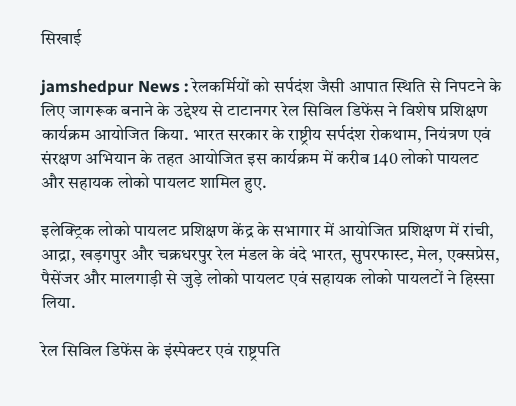सिखाई

jamshedpur News : रेलकर्मियों को सर्पदंश जैसी आपात स्थिति से निपटने के लिए जागरूक बनाने के उद्देश्य से टाटानगर रेल सिविल डिफेंस ने विशेष प्रशिक्षण कार्यक्रम आयोजित किया. भारत सरकार के राष्ट्रीय सर्पदंश रोकथाम, नियंत्रण एवं संरक्षण अभियान के तहत आयोजित इस कार्यक्रम में करीब 140 लोको पायलट और सहायक लोको पायलट शामिल हुए.

इलेक्ट्रिक लोको पायलट प्रशिक्षण केंद्र के सभागार में आयोजित प्रशिक्षण में रांची, आद्रा, खड़गपुर और चक्रधरपुर रेल मंडल के वंदे भारत, सुपरफास्ट, मेल, एक्सप्रेस, पैसेंजर और मालगाड़ी से जुड़े लोको पायलट एवं सहायक लोको पायलटों ने हिस्सा लिया.

रेल सिविल डिफेंस के इंस्पेक्टर एवं राष्ट्रपति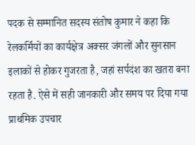पदक से सम्मानित सदस्य संतोष कुमार ने कहा कि रेलकर्मियों का कार्यक्षेत्र अक्सर जंगलों और सुनसान इलाकों से होकर गुजरता है, जहां सर्पदंश का खतरा बना रहता है. ऐसे में सही जानकारी और समय पर दिया गया प्राथमिक उपचार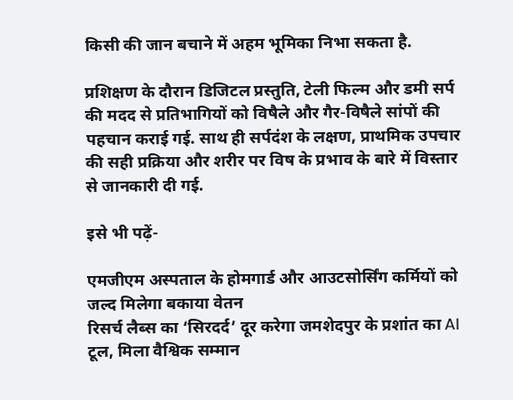किसी की जान बचाने में अहम भूमिका निभा सकता है.

प्रशिक्षण के दौरान डिजिटल प्रस्तुति, टेली फिल्म और डमी सर्प की मदद से प्रतिभागियों को विषैले और गैर-विषैले सांपों की पहचान कराई गई. साथ ही सर्पदंश के लक्षण, प्राथमिक उपचार की सही प्रक्रिया और शरीर पर विष के प्रभाव के बारे में विस्तार से जानकारी दी गई.

इसे भी पढ़ें-

एमजीएम अस्पताल के होमगार्ड और आउटसोर्सिंग कर्मियों को जल्द मिलेगा बकाया वेतन
रिसर्च लैब्स का ‘सिरदर्द’ दूर करेगा जमशेदपुर के प्रशांत का AI टूल, मिला वैश्विक सम्मान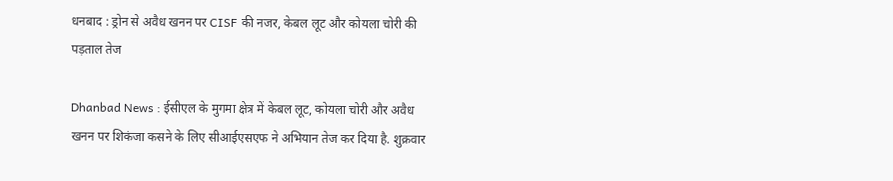धनबाद : ड्रोन से अवैध खनन पर CISF की नजर, केबल लूट और कोयला चोरी की पड़ताल तेज

Dhanbad News : ईसीएल के मुगमा क्षेत्र में केबल लूट, कोयला चोरी और अवैध खनन पर शिकंजा कसने के लिए सीआईएसएफ ने अभियान तेज कर दिया है. शुक्रवार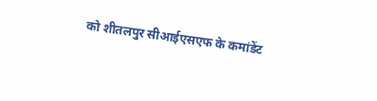को शीतलपुर सीआईएसएफ के कमांडेंट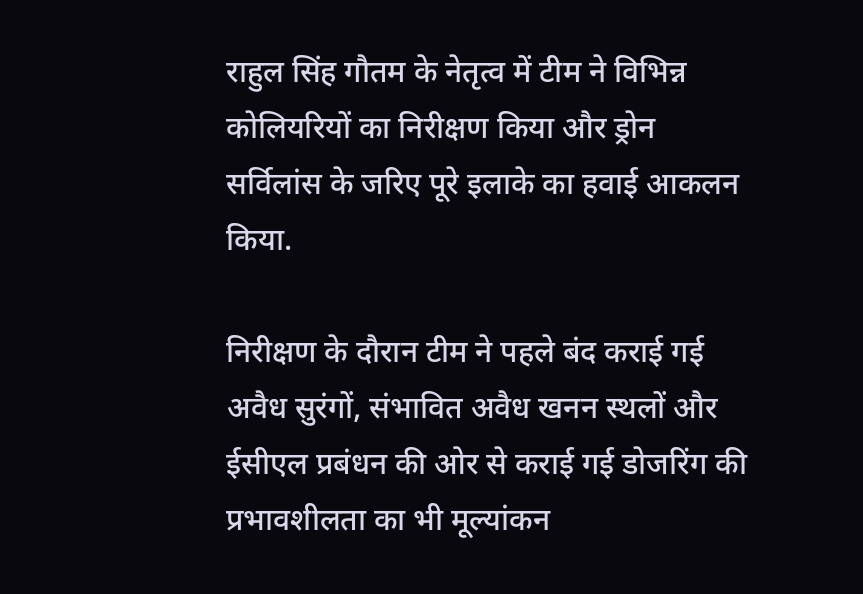राहुल सिंह गौतम के नेतृत्व में टीम ने विभिन्न कोलियरियों का निरीक्षण किया और ड्रोन सर्विलांस के जरिए पूरे इलाके का हवाई आकलन किया.

निरीक्षण के दौरान टीम ने पहले बंद कराई गई अवैध सुरंगों, संभावित अवैध खनन स्थलों और ईसीएल प्रबंधन की ओर से कराई गई डोजरिंग की प्रभावशीलता का भी मूल्यांकन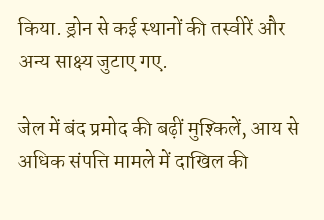किया. ड्रोन से कई स्थानों की तस्वीरें और अन्य साक्ष्य जुटाए गए.

जेल में बंद प्रमोद की बढ़ीं मुश्किलें, आय से अधिक संपत्ति मामले में दाखिल की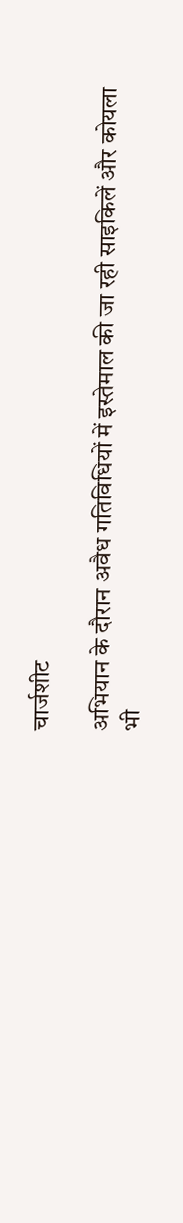चार्जशीट

अभियान के दौरान अवैध गतिविधियों में इस्तेमाल की जा रही साइकिलें और कोयला भी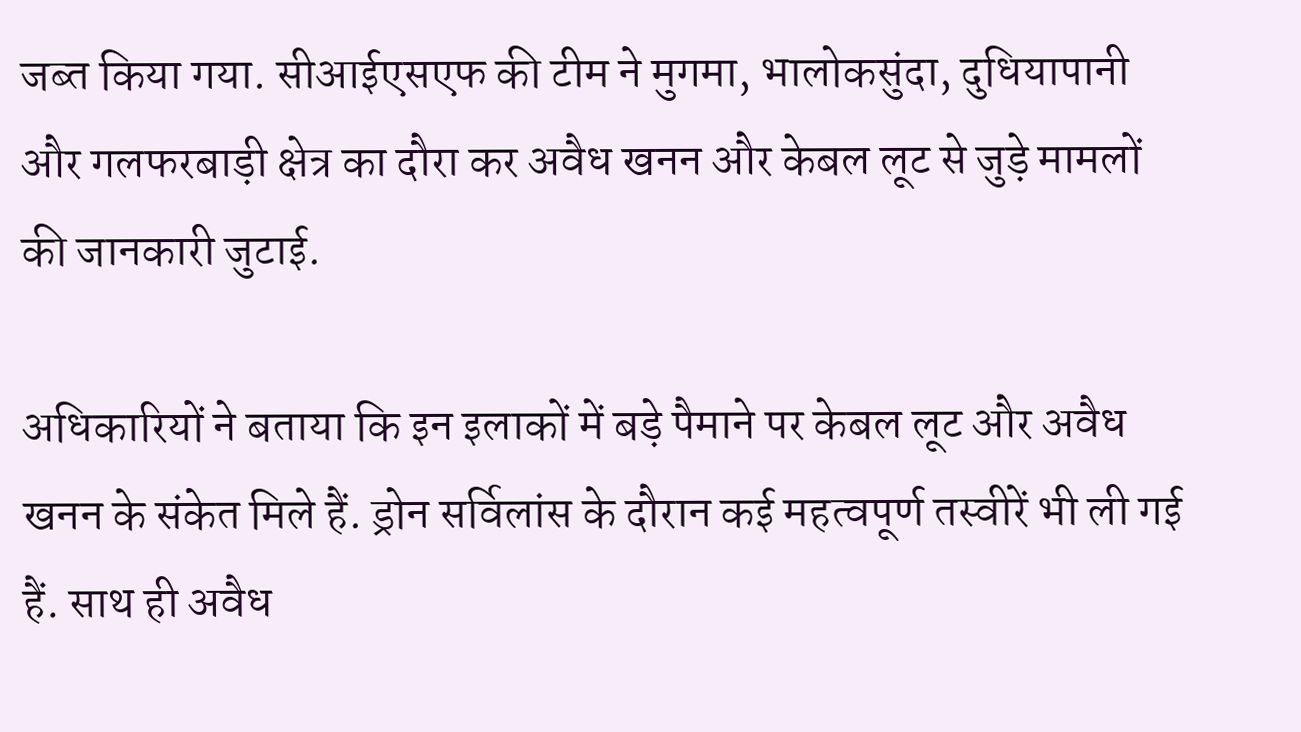जब्त किया गया. सीआईएसएफ की टीम ने मुगमा, भालोकसुंदा, दुधियापानी और गलफरबाड़ी क्षेत्र का दौरा कर अवैध खनन और केबल लूट से जुड़े मामलों की जानकारी जुटाई.

अधिकारियों ने बताया कि इन इलाकों में बड़े पैमाने पर केबल लूट और अवैध खनन के संकेत मिले हैं. ड्रोन सर्विलांस के दौरान कई महत्वपूर्ण तस्वीरें भी ली गई हैं. साथ ही अवैध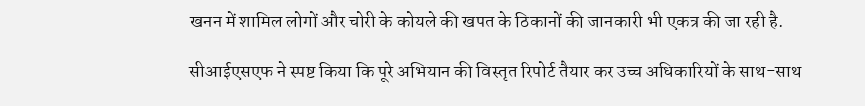खनन में शामिल लोगों और चोरी के कोयले की खपत के ठिकानों की जानकारी भी एकत्र की जा रही है.

सीआईएसएफ ने स्पष्ट किया कि पूरे अभियान की विस्तृत रिपोर्ट तैयार कर उच्च अधिकारियों के साथ-साथ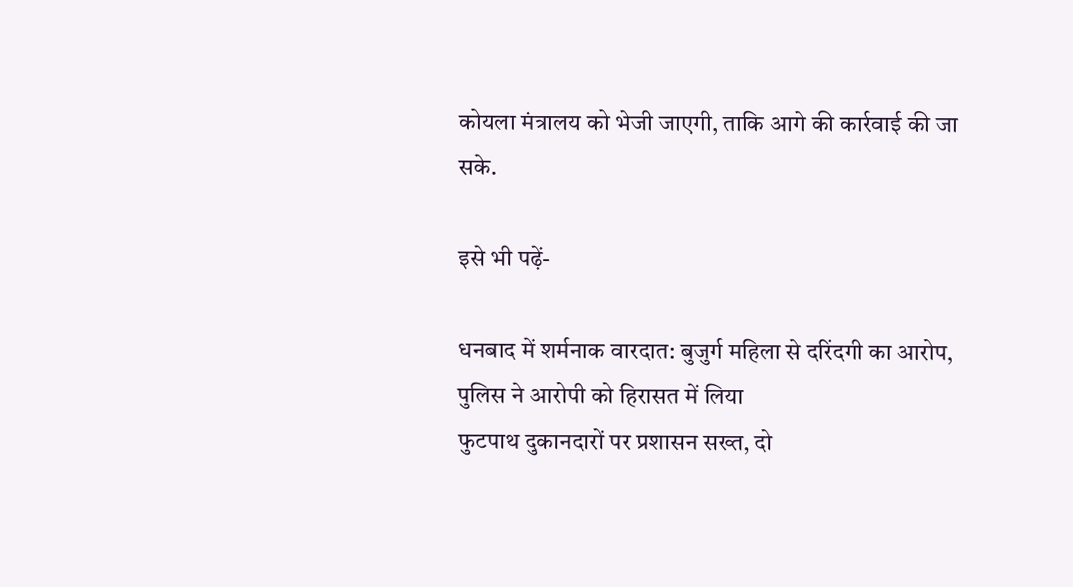कोयला मंत्रालय को भेजी जाएगी, ताकि आगे की कार्रवाई की जा सके.

इसे भी पढ़ें-

धनबाद में शर्मनाक वारदात: बुजुर्ग महिला से दरिंदगी का आरोप, पुलिस ने आरोपी को हिरासत में लिया
फुटपाथ दुकानदारों पर प्रशासन सख्त, दो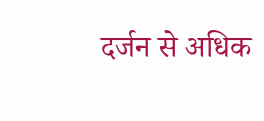दर्जन से अधिक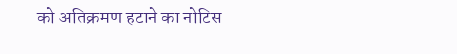को अतिक्रमण हटाने का नोटिस